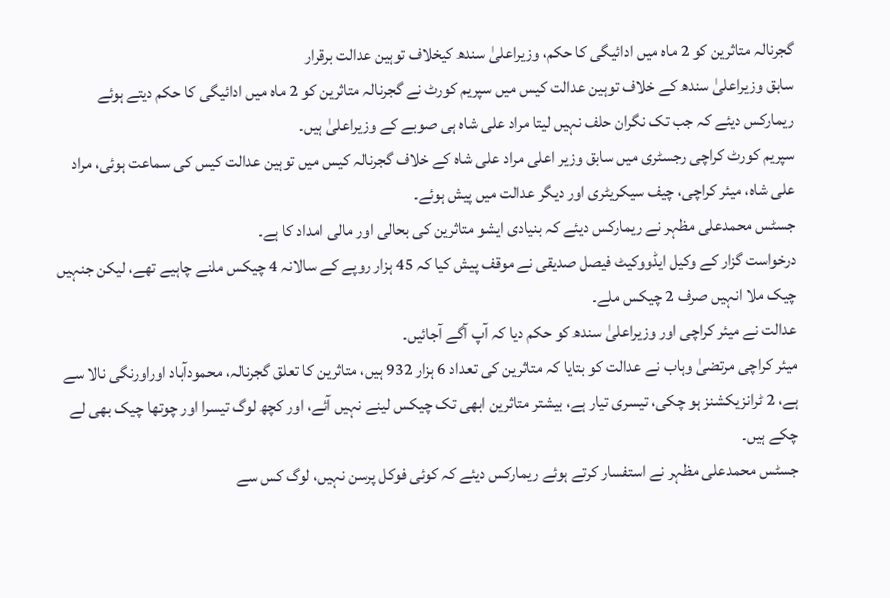گجرنالہ متاثرین کو 2 ماہ میں ادائیگی کا حکم، وزیراعلیٰ سندھ کیخلاف توہین عدالت برقرار
سابق وزیراعلیٰ سندھ کے خلاف توہین عدالت کیس میں سپریم کورٹ نے گجرنالہ متاثرین کو 2 ماہ میں ادائیگی کا حکم دیتے ہوئے ریمارکس دیئے کہ جب تک نگران حلف نہیں لیتا مراد علی شاہ ہی صوبے کے وزیراعلیٰ ہیں۔
سپریم کورٹ کراچی رجسٹری میں سابق وزیر اعلی مراد علی شاہ کے خلاف گجرنالہ کیس میں توہین عدالت کیس کی سماعت ہوئی، مراد علی شاہ، میئر کراچی، چیف سیکریٹری اور دیگر عدالت میں پیش ہوئے۔
جسٹس محمدعلی مظہر نے ریمارکس دیئے کہ بنیادی ایشو متاثرین کی بحالی اور مالی امداد کا ہے۔
درخواست گزار کے وکیل ایڈووکیٹ فیصل صدیقی نے موقف پیش کیا کہ 45 ہزار روپے کے سالانہ 4 چیکس ملنے چاہیے تھے، لیکن جنہیں چیک ملا انہیں صرف 2 چیکس ملے۔
عدالت نے میئر کراچی اور وزیراعلیٰ سندھ کو حکم دیا کہ آپ آگے آجائیں۔
میئر کراچی مرتضیٰ وہاب نے عدالت کو بتایا کہ متاثرین کی تعداد 6 ہزار 932 ہیں، متاثرین کا تعلق گجرنالہ، محمودآباد اوراورنگی نالا سے ہے، 2 ٹرانزیکشنز ہو چکی، تیسری تیار ہے، بیشتر متاثرین ابھی تک چیکس لینے نہیں آئے، اور کچھ لوگ تیسرا اور چوتھا چیک بھی لے چکے ہیں۔
جسٹس محمدعلی مظہر نے استفسار کرتے ہوئے ریمارکس دیئے کہ کوئی فوکل پرسن نہیں، لوگ کس سے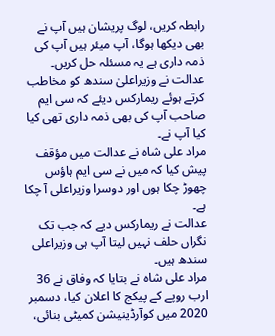رابطہ کریں، لوگ پریشان ہیں آپ نے بھی دیکھا ہوگا، آپ میئر ہیں آپ کی ذمہ داری ہے یہ مسئلہ حل کریں۔
عدالت نے وزیراعلیٰ سندھ کو مخاطب کرتے ہوئے ریمارکس دیئے کہ سی ایم صاحب آپ کی بھی ذمہ داری تھی کیا کیا آپ نے۔
مراد علی شاہ نے عدالت میں مؤقف پیش کیا کہ میں نے سی ایم ہاؤس چھوڑ چکا ہوں اور دوسرا وزیراعلی آ چکا ہے۔
عدالت نے ریمارکس دیے کہ جب تک نگراں حلف نہیں لیتا آپ ہی وزیراعلی سندھ ہیں۔
مراد علی شاہ نے بتایا کہ وفاق نے 36 ارب روپے کے پیکج کا اعلان کیا، دسمبر 2020 میں کوآرڈینیشن کمیٹی بنائی،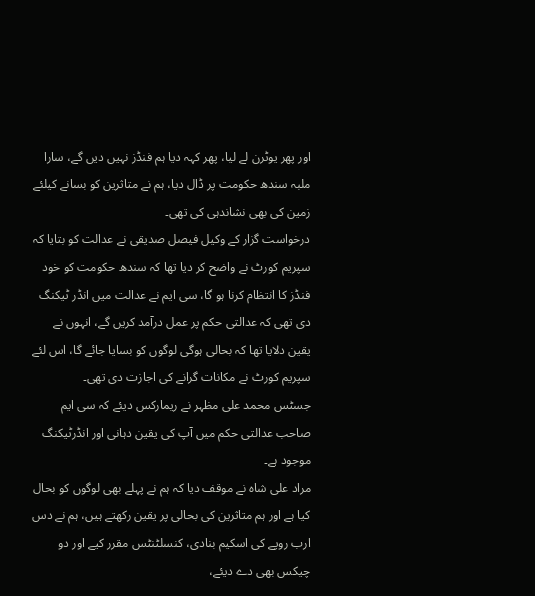اور پھر یوٹرن لے لیا، پھر کہہ دیا ہم فنڈز نہیں دیں گے، سارا ملبہ سندھ حکومت پر ڈال دیا، ہم نے متاثرین کو بسانے کیلئے زمین کی بھی نشاندہی کی تھی۔
درخواست گزار کے وکیل فیصل صدیقی نے عدالت کو بتایا کہ سپریم کورٹ نے واضح کر دیا تھا کہ سندھ حکومت کو خود فنڈز کا انتظام کرنا ہو گا، سی ایم نے عدالت میں انڈر ٹیکنگ دی تھی کہ عدالتی حکم پر عمل درآمد کریں گے، انہوں نے یقین دلایا تھا کہ بحالی ہوگی لوگوں کو بسایا جائے گا، اس لئے سپریم کورٹ نے مکانات گرانے کی اجازت دی تھی۔
جسٹس محمد علی مظہر نے ریمارکس دیئے کہ سی ایم صاحب عدالتی حکم میں آپ کی یقین دہانی اور انڈرٹیکنگ موجود ہے۔
مراد علی شاہ نے موقف دیا کہ ہم نے پہلے بھی لوگوں کو بحال کیا ہے اور ہم متاثرین کی بحالی پر یقین رکھتے ہیں، ہم نے دس ارب روپے کی اسکیم بنادی، کنسلٹنٹس مقرر کیے اور دو چیکس بھی دے دیئے،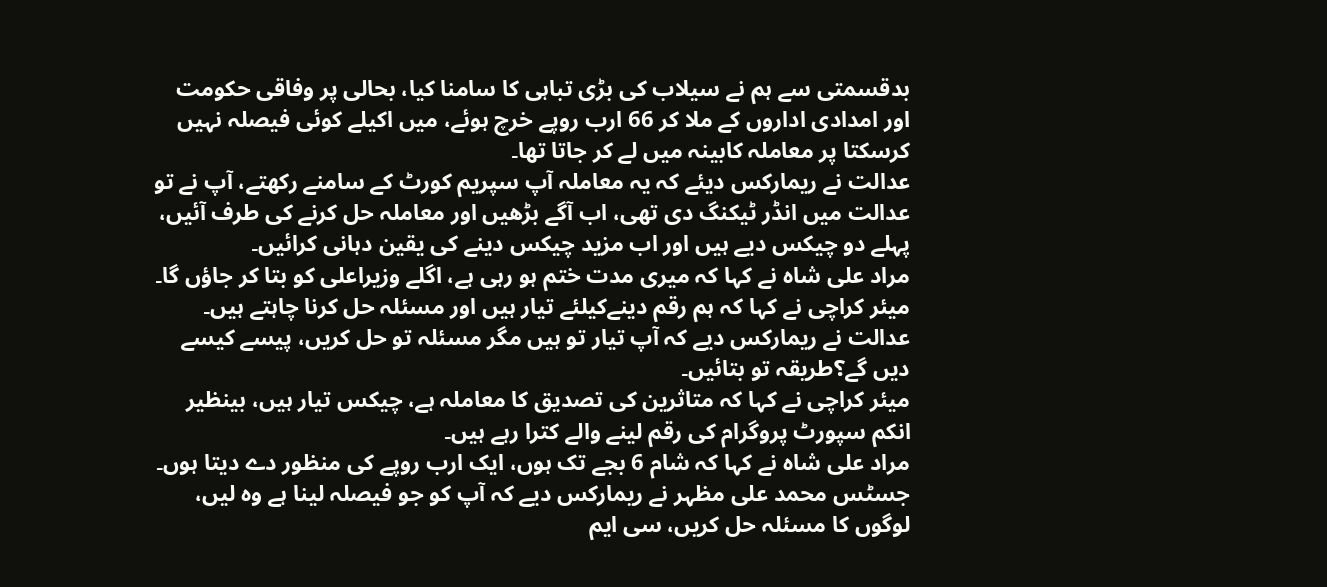بدقسمتی سے ہم نے سیلاب کی بڑی تباہی کا سامنا کیا، بحالی پر وفاقی حکومت اور امدادی اداروں کے ملا کر 66 ارب روپے خرچ ہوئے، میں اکیلے کوئی فیصلہ نہیں کرسکتا پر معاملہ کابینہ میں لے کر جاتا تھا۔
عدالت نے ریمارکس دیئے کہ یہ معاملہ آپ سپریم کورٹ کے سامنے رکھتے، آپ نے تو عدالت میں انڈر ٹیکنگ دی تھی، اب آگے بڑھیں اور معاملہ حل کرنے کی طرف آئیں، پہلے دو چیکس دیے ہیں اور اب مزید چیکس دینے کی یقین دہانی کرائیں۔
مراد علی شاہ نے کہا کہ میری مدت ختم ہو رہی ہے، اگلے وزیراعلی کو بتا کر جاؤں گا۔
میئر کراچی نے کہا کہ ہم رقم دینےکیلئے تیار ہیں اور مسئلہ حل کرنا چاہتے ہیں۔
عدالت نے ریمارکس دیے کہ آپ تیار تو ہیں مگر مسئلہ تو حل کریں، پیسے کیسے دیں گے؟طریقہ تو بتائیں۔
میئر کراچی نے کہا کہ متاثرین کی تصدیق کا معاملہ ہے، چیکس تیار ہیں، بینظیر انکم سپورٹ پروگرام کی رقم لینے والے کترا رہے ہیں۔
مراد علی شاہ نے کہا کہ شام 6 بجے تک ہوں، ایک ارب روپے کی منظور دے دیتا ہوں۔
جسٹس محمد علی مظہر نے ریمارکس دیے کہ آپ کو جو فیصلہ لینا ہے وہ لیں، لوگوں کا مسئلہ حل کریں، سی ایم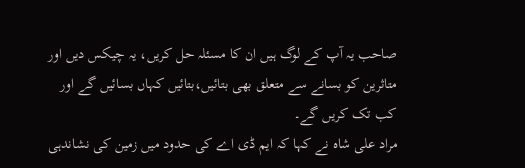صاحب یہ آپ کے لوگ ہیں ان کا مسئلہ حل کریں، یہ چیکس دیں اور متاثرین کو بسانے سے متعلق بھی بتائیں،بتائیں کہاں بسائیں گے اور کب تک کریں گے۔
مراد علی شاہ نے کہا کہ ایم ڈی اے کی حدود میں زمین کی نشاندہی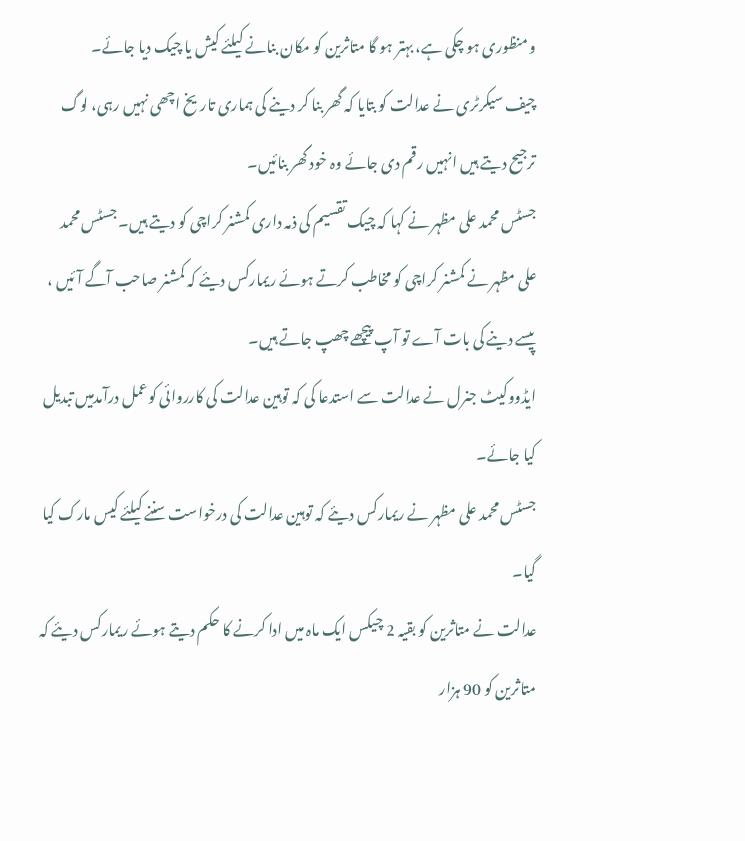و منظوری ہو چکی ہے، بہتر ہو گا متاثرین کو مکان بنانے کیلئے کیش یا چیک دیا جائے۔
چیف سیکرٹری نے عدالت کو بتایا کہ گھر بنا کر دینے کی ہماری تاریخ اچھی نہیں رہی، لوگ ترجیح دیتے ہیں انہیں رقم دی جائے وہ خود گھر بنائیں۔
جسٹس محمد علی مظہر نے کہا کہ چیک تقسیم کی ذمہ داری کمشنر کراچی کو دیتے ہیں۔ جسٹس محمد علی مظہر نے کمشنر کراچی کو مخاطب کرتے ہوئے ریمارکس دیئے کہ کمشنر صاحب آگے آئیں ، پیسے دینے کی بات آے تو آپ پیچھے چھپ جاتے ہیں۔
ایڈووکیٹ جنرل نے عدالت سے استدعا کی کہ توہین عدالت کی کارروائی کوعمل درآمدمیں تبدیل کیا جائے۔
جسٹس محمد علی مظہر نے ریمارکس دیئے کہ توہین عدالت کی درخواست سننے کیلئے کیس مارک کیا گیا۔
عدالت نے متاثرین کو بقیہ 2 چیکس ایک ماہ میں ادا کرنے کا حکم دیتے ہوئے ریمارکس دیئے کہ متاثرین کو 90 ہزار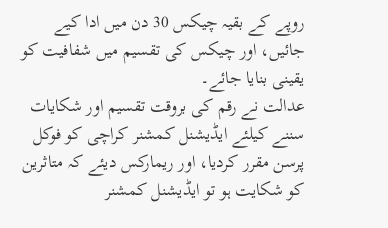روپے کے بقیہ چیکس 30 دن میں ادا کیے جائیں، اور چیکس کی تقسیم میں شفافیت کو یقینی بنایا جائے۔
عدالت نے رقم کی بروقت تقسیم اور شکایات سننے کیلئے ایڈیشنل کمشنر کراچی کو فوکل پرسن مقرر کردیا، اور ریمارکس دیئے کہ متاثرین کو شکایت ہو تو ایڈیشنل کمشنر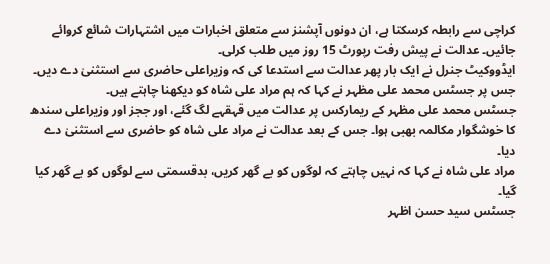کراچی سے رابطہ کرسکتا ہے، ان دونوں آپشنز سے متعلق اخبارات میں اشتہارات شائع کروائے جائیں۔ عدالت نے پیش رفت رپورٹ 15 روز میں طلب کرلی۔
ایڈووکیٹ جنرل نے ایک بار پھر عدالت سے استدعا کی کہ وزیراعلی حاضری سے استثنیٰ دے دیں۔ جس پر جسٹس محمد علی مظہر نے کہا کہ ہم مراد علی شاہ کو دیکھنا چاہتے ہیں۔
جسٹس محمد علی مظہر کے ریمارکس پر عدالت میں قہقہے لگ گئے، اور ججز اور وزیراعلی سندھ کا خوشگوار مکالمہ بھبی ہوا۔ جس کے بعد عدالت نے مراد علی شاہ کو حاضری سے استثنیٰ دے دیا۔
مراد علی شاہ نے کہا کہ نہیں چاہتے کہ لوگوں کو بے گھر کریں، بدقسمتی سے لوگوں کو بے گھر کیا گیا۔
جسٹس سید حسن اظہر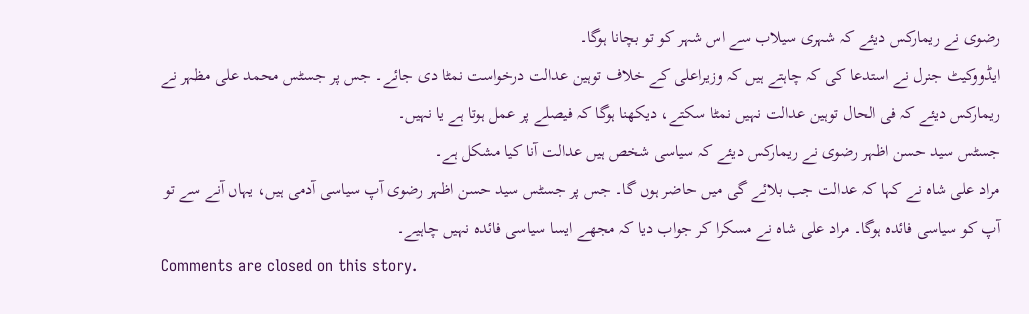رضوی نے ریمارکس دیئے کہ شہری سیلاب سے اس شہر کو تو بچانا ہوگا۔
ایڈووکیٹ جنرل نے استدعا کی کہ چاہتے ہیں کہ وزیراعلی کے خلاف توہین عدالت درخواست نمٹا دی جائے۔ جس پر جسٹس محمد علی مظہر نے ریمارکس دیئے کہ فی الحال توہین عدالت نہیں نمٹا سکتے، دیکھنا ہوگا کہ فیصلے پر عمل ہوتا ہے یا نہیں۔
جسٹس سید حسن اظہر رضوی نے ریمارکس دیئے کہ سیاسی شخص ہیں عدالت آنا کیا مشکل ہے۔
مراد علی شاہ نے کہا کہ عدالت جب بلائے گی میں حاضر ہوں گا۔ جس پر جسٹس سید حسن اظہر رضوی آپ سیاسی آدمی ہیں، یہاں آنے سے تو آپ کو سیاسی فائدہ ہوگا۔ مراد علی شاہ نے مسکرا کر جواب دیا کہ مجھے ایسا سیاسی فائدہ نہیں چاہیے۔
Comments are closed on this story.